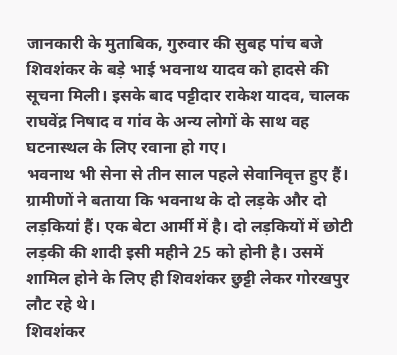जानकारी के मुताबिक, गुरुवार की सुबह पांच बजे शिवशंकर के बड़े भाई भवनाथ यादव को हादसे की सूचना मिली। इसके बाद पट्टीदार राकेश यादव, चालक राघवेंद्र निषाद व गांव के अन्य लोगों के साथ वह घटनास्थल के लिए रवाना हो गए।
भवनाथ भी सेना से तीन साल पहले सेवानिवृत्त हुए हैं। ग्रामीणों ने बताया कि भवनाथ के दो लड़के और दो लड़कियां हैं। एक बेटा आर्मी में है। दो लड़कियों में छोटी लड़की की शादी इसी महीने 25 को होनी है। उसमें शामिल होने के लिए ही शिवशंकर छुट्टी लेकर गोरखपुर लौट रहे थे।
शिवशंकर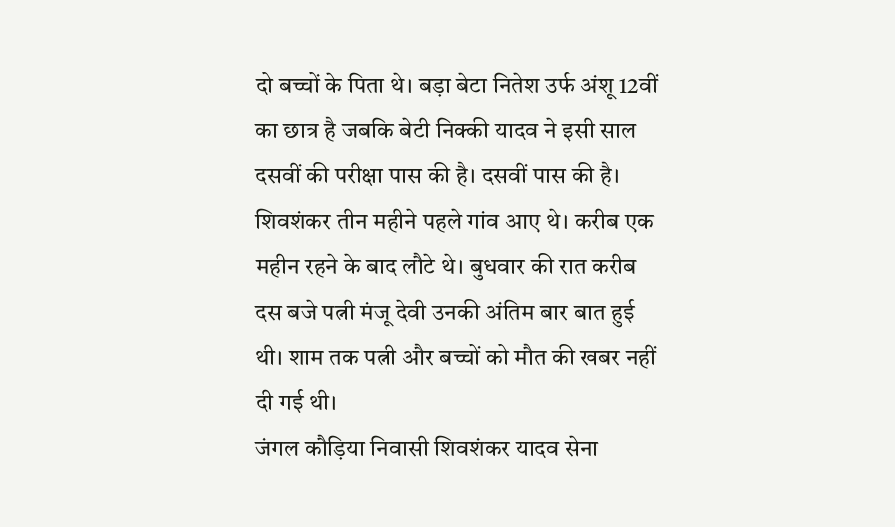दो बच्चों के पिता थे। बड़ा बेटा नितेश उर्फ अंशू 12वीं का छात्र है जबकि बेटी निक्की यादव ने इसी साल दसवीं की परीक्षा पास की है। दसवीं पास की है। शिवशंकर तीन महीने पहले गांव आए थे। करीब एक महीन रहने के बाद लौटे थे। बुधवार की रात करीब दस बजे पत्नी मंजू देवी उनकी अंतिम बार बात हुई थी। शाम तक पत्नी और बच्चों को मौत की खबर नहीं दी गई थी।
जंगल कौड़िया निवासी शिवशंकर यादव सेना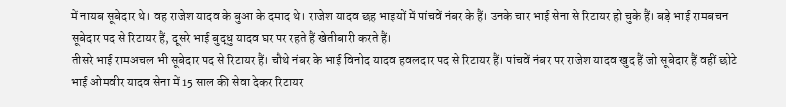में नायब सूबेदार थे। वह राजेश यादव के बुआ के दमाद थे। राजेश यादव छह भाइयों में पांचवें नंबर के हैं। उनके चार भाई सेना से रिटायर हो चुके हैं। बड़े भाई रामबचन सूबेदार पद से रिटायर हैं, दूसरे भाई बुद्धु यादव घर पर रहते हैं खेतीबारी करते हैं।
तीसरे भाई रामअचल भी सूबेदार पद से रिटायर हैं। चौथे नंबर के भाई विनोद यादव हवलदार पद से रिटायर हैं। पांचवें नंबर पर राजेश यादव खुद हैं जो सूबेदार हैं वहीं छोटे भाई ओमवीर यादव सेना में 15 साल की सेवा देकर रिटायर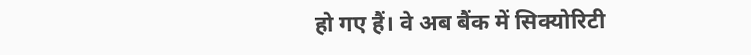हो गए हैं। वे अब बैंक में सिक्योरिटी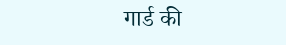गार्ड की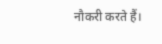नौकरी करते हैं।